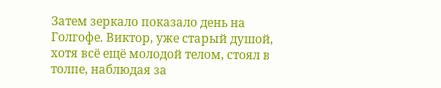Затем зеркало показало день на Голгофе. Виктор, уже старый душой, хотя всё ещё молодой телом, стоял в толпе, наблюдая за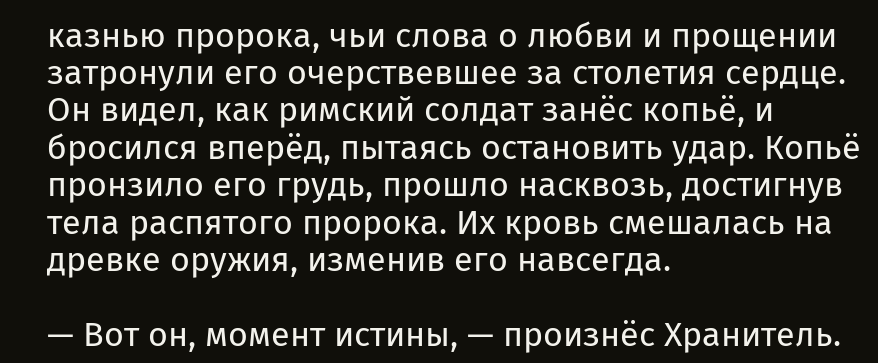казнью пророка, чьи слова о любви и прощении затронули его очерствевшее за столетия сердце. Он видел, как римский солдат занёс копьё, и бросился вперёд, пытаясь остановить удар. Копьё пронзило его грудь, прошло насквозь, достигнув тела распятого пророка. Их кровь смешалась на древке оружия, изменив его навсегда.

— Вот он, момент истины, — произнёс Хранитель.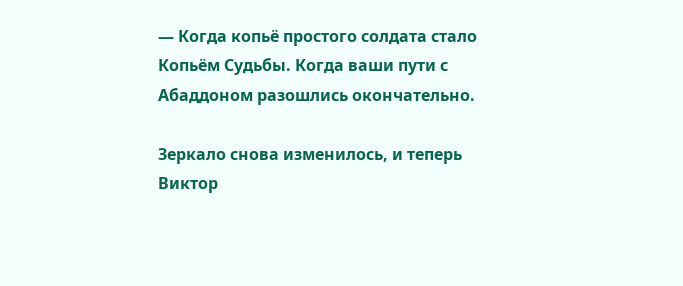— Когда копьё простого солдата стало Копьём Судьбы. Когда ваши пути с Абаддоном разошлись окончательно.

Зеркало снова изменилось, и теперь Виктор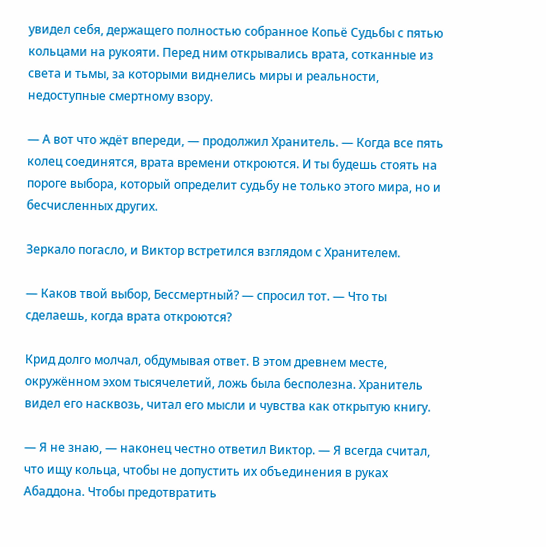увидел себя, держащего полностью собранное Копьё Судьбы с пятью кольцами на рукояти. Перед ним открывались врата, сотканные из света и тьмы, за которыми виднелись миры и реальности, недоступные смертному взору.

— А вот что ждёт впереди, — продолжил Хранитель. — Когда все пять колец соединятся, врата времени откроются. И ты будешь стоять на пороге выбора, который определит судьбу не только этого мира, но и бесчисленных других.

Зеркало погасло, и Виктор встретился взглядом с Хранителем.

— Каков твой выбор, Бессмертный? — спросил тот. — Что ты сделаешь, когда врата откроются?

Крид долго молчал, обдумывая ответ. В этом древнем месте, окружённом эхом тысячелетий, ложь была бесполезна. Хранитель видел его насквозь, читал его мысли и чувства как открытую книгу.

— Я не знаю, — наконец честно ответил Виктор. — Я всегда считал, что ищу кольца, чтобы не допустить их объединения в руках Абаддона. Чтобы предотвратить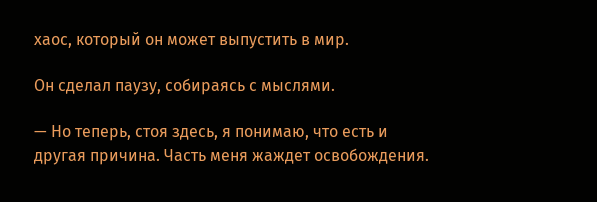хаос, который он может выпустить в мир.

Он сделал паузу, собираясь с мыслями.

— Но теперь, стоя здесь, я понимаю, что есть и другая причина. Часть меня жаждет освобождения.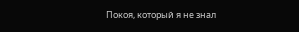Покоя, который я не знал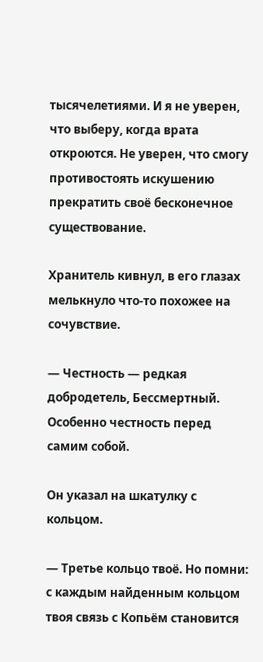тысячелетиями. И я не уверен, что выберу, когда врата откроются. Не уверен, что смогу противостоять искушению прекратить своё бесконечное существование.

Хранитель кивнул, в его глазах мелькнуло что-то похожее на сочувствие.

— Честность — редкая добродетель, Бессмертный. Особенно честность перед самим собой.

Он указал на шкатулку с кольцом.

— Третье кольцо твоё. Но помни: с каждым найденным кольцом твоя связь с Копьём становится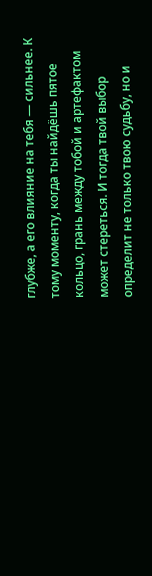глубже, а его влияние на тебя — сильнее. К тому моменту, когда ты найдёшь пятое кольцо, грань между тобой и артефактом может стереться. И тогда твой выбор определит не только твою судьбу, но и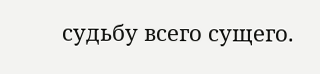судьбу всего сущего.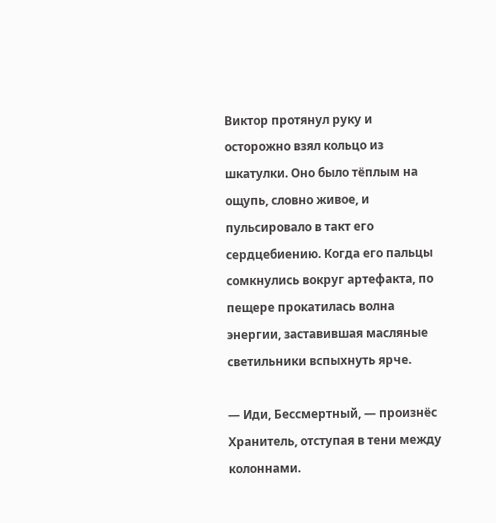Виктор протянул руку и осторожно взял кольцо из шкатулки. Оно было тёплым на ощупь, словно живое, и пульсировало в такт его сердцебиению. Когда его пальцы сомкнулись вокруг артефакта, по пещере прокатилась волна энергии, заставившая масляные светильники вспыхнуть ярче.

— Иди, Бессмертный, — произнёс Хранитель, отступая в тени между колоннами.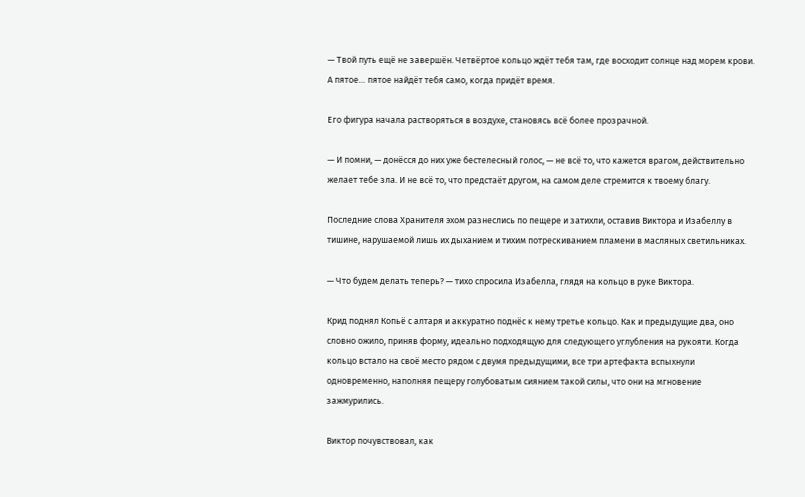— Твой путь ещё не завершён. Четвёртое кольцо ждёт тебя там, где восходит солнце над морем крови. А пятое… пятое найдёт тебя само, когда придёт время.

Его фигура начала растворяться в воздухе, становясь всё более прозрачной.

— И помни, — донёсся до них уже бестелесный голос, — не всё то, что кажется врагом, действительно желает тебе зла. И не всё то, что предстаёт другом, на самом деле стремится к твоему благу.

Последние слова Хранителя эхом разнеслись по пещере и затихли, оставив Виктора и Изабеллу в тишине, нарушаемой лишь их дыханием и тихим потрескиванием пламени в масляных светильниках.

— Что будем делать теперь? — тихо спросила Изабелла, глядя на кольцо в руке Виктора.

Крид поднял Копьё с алтаря и аккуратно поднёс к нему третье кольцо. Как и предыдущие два, оно словно ожило, приняв форму, идеально подходящую для следующего углубления на рукояти. Когда кольцо встало на своё место рядом с двумя предыдущими, все три артефакта вспыхнули одновременно, наполняя пещеру голубоватым сиянием такой силы, что они на мгновение зажмурились.

Виктор почувствовал, как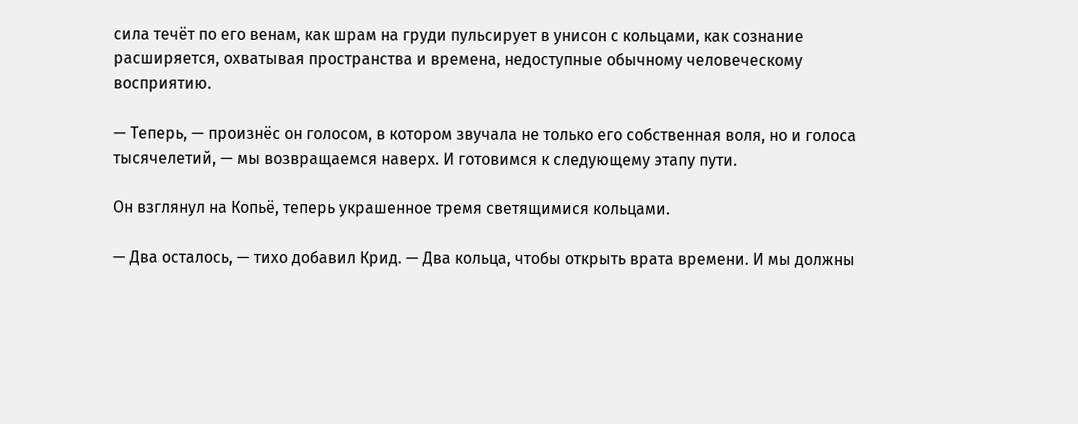сила течёт по его венам, как шрам на груди пульсирует в унисон с кольцами, как сознание расширяется, охватывая пространства и времена, недоступные обычному человеческому восприятию.

— Теперь, — произнёс он голосом, в котором звучала не только его собственная воля, но и голоса тысячелетий, — мы возвращаемся наверх. И готовимся к следующему этапу пути.

Он взглянул на Копьё, теперь украшенное тремя светящимися кольцами.

— Два осталось, — тихо добавил Крид. — Два кольца, чтобы открыть врата времени. И мы должны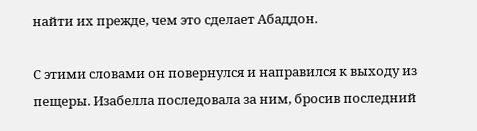найти их прежде, чем это сделает Абаддон.

С этими словами он повернулся и направился к выходу из пещеры. Изабелла последовала за ним, бросив последний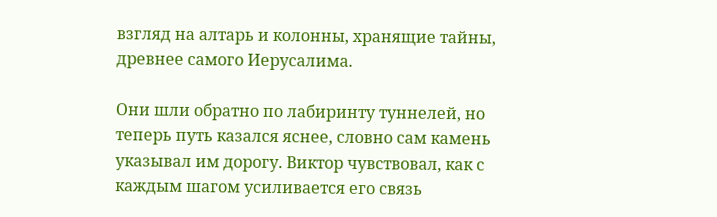взгляд на алтарь и колонны, хранящие тайны, древнее самого Иерусалима.

Они шли обратно по лабиринту туннелей, но теперь путь казался яснее, словно сам камень указывал им дорогу. Виктор чувствовал, как с каждым шагом усиливается его связь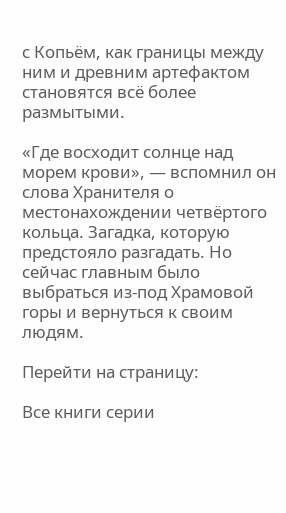с Копьём, как границы между ним и древним артефактом становятся всё более размытыми.

«Где восходит солнце над морем крови», — вспомнил он слова Хранителя о местонахождении четвёртого кольца. Загадка, которую предстояло разгадать. Но сейчас главным было выбраться из-под Храмовой горы и вернуться к своим людям.

Перейти на страницу:

Все книги серии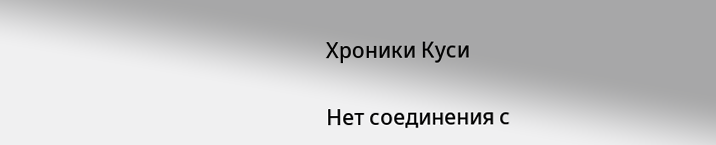Хроники Куси

Нет соединения с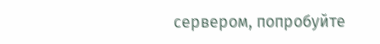сервером, попробуйте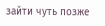зайти чуть позже